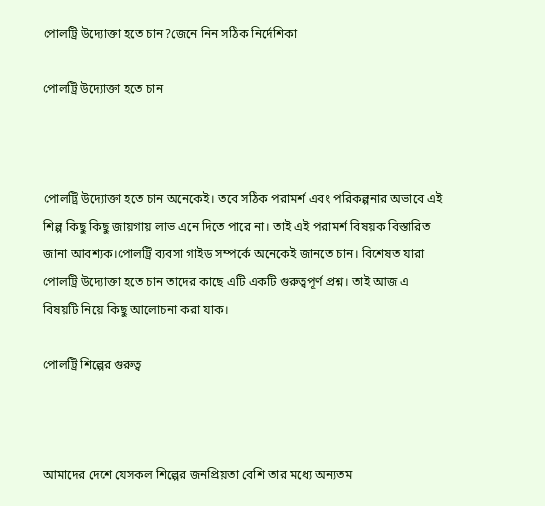পোলট্রি উদ্যোক্তা হতে চান?জেনে নিন সঠিক নির্দেশিকা

পোলট্রি উদ্যোক্তা হতে চান



পোলট্রি উদ্যোক্তা হতে চান অনেকেই। তবে সঠিক পরামর্শ এবং পরিকল্পনার অভাবে এই শিল্প কিছু কিছু জায়গায় লাভ এনে দিতে পারে না। তাই এই পরামর্শ বিষয়ক বিস্তারিত জানা আবশ্যক।পোলট্রি ব্যবসা গাইড সম্পর্কে অনেকেই জানতে চান। বিশেষত যারা পোলট্রি উদ্যোক্তা হতে চান তাদের কাছে এটি একটি গুরুত্বপূর্ণ প্রশ্ন। তাই আজ এ বিষয়টি নিয়ে কিছু আলোচনা করা যাক।

পোলট্রি শিল্পের গুরুত্ব



আমাদের দেশে যেসকল শিল্পের জনপ্রিয়তা বেশি তার মধ্যে অন্যতম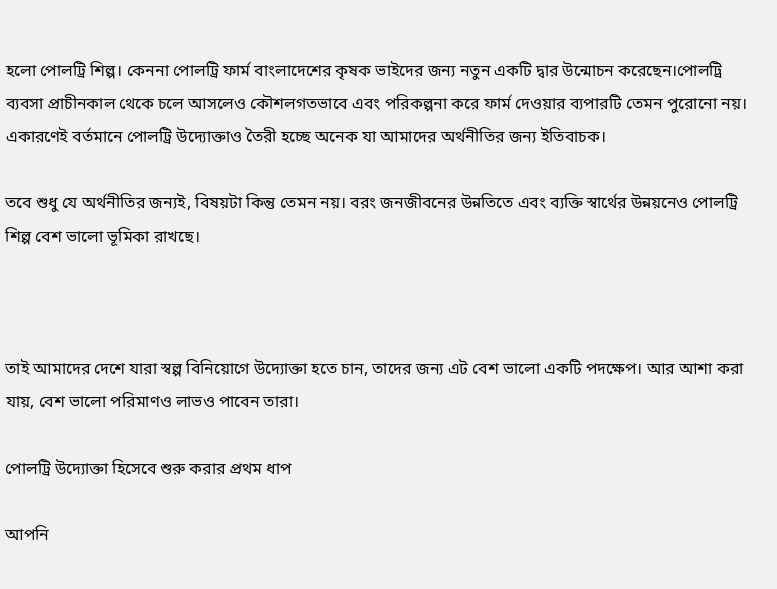হলো পোলট্রি শিল্প। কেননা পোলট্রি ফার্ম বাংলাদেশের কৃষক ভাইদের জন্য নতুন একটি দ্বার উন্মোচন করেছেন।পোলট্রি ব্যবসা প্রাচীনকাল থেকে চলে আসলেও কৌশলগতভাবে এবং পরিকল্পনা করে ফার্ম দেওয়ার ব্যপারটি তেমন পুরোনো নয়। একারণেই বর্তমানে পোলট্রি উদ্যোক্তাও তৈরী হচ্ছে অনেক যা আমাদের অর্থনীতির জন্য ইতিবাচক।

তবে শুধু যে অর্থনীতির জন্যই, বিষয়টা কিন্তু তেমন নয়। বরং জনজীবনের উন্নতিতে এবং ব্যক্তি স্বার্থের উন্নয়নেও পোলট্রি শিল্প বেশ ভালো ভূমিকা রাখছে।



তাই আমাদের দেশে যারা স্বল্প বিনিয়োগে উদ্যোক্তা হতে চান, তাদের জন্য এট বেশ ভালো একটি পদক্ষেপ। আর আশা করা যায়, বেশ ভালো পরিমাণও লাভও পাবেন তারা।

পোলট্রি উদ্যোক্তা হিসেবে শুরু করার প্রথম ধাপ

আপনি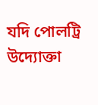যদি পোলট্রি উদ্যোক্তা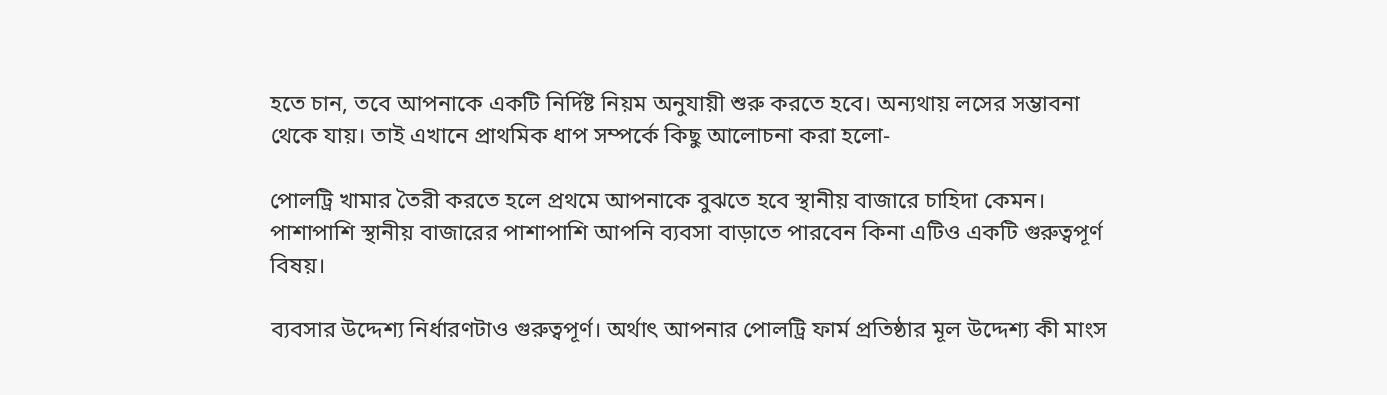হতে চান, তবে আপনাকে একটি নির্দিষ্ট নিয়ম অনুযায়ী শুরু করতে হবে। অন্যথায় লসের সম্ভাবনা থেকে যায়। তাই এখানে প্রাথমিক ধাপ সম্পর্কে কিছু আলোচনা করা হলো-

পোলট্রি খামার তৈরী করতে হলে প্রথমে আপনাকে বুঝতে হবে স্থানীয় বাজারে চাহিদা কেমন। পাশাপাশি স্থানীয় বাজারের পাশাপাশি আপনি ব্যবসা বাড়াতে পারবেন কিনা এটিও একটি গুরুত্বপূর্ণ বিষয়।

ব্যবসার উদ্দেশ্য নির্ধারণটাও গুরুত্বপূর্ণ। অর্থাৎ আপনার পোলট্রি ফার্ম প্রতিষ্ঠার মূল উদ্দেশ্য কী মাংস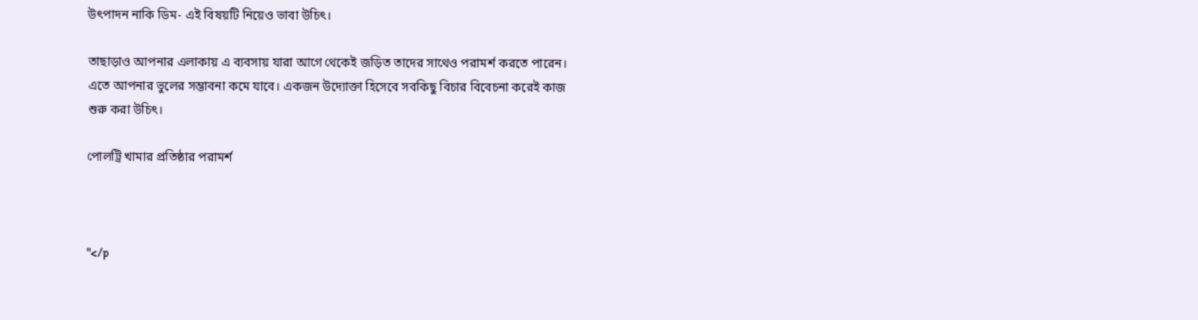উৎপাদন নাকি ডিম- এই বিষয়টি নিয়েও ভাবা উচিৎ।

তাছাড়াও আপনার এলাকায় এ ব্যবসায় যারা আগে থেকেই জড়িত তাদের সাথেও পরামর্শ করতে পারেন। এতে আপনার ভুলের সম্ভাবনা কমে যাবে। একজন উদ্যোক্তা হিসেবে সবকিছু বিচার বিবেচনা করেই কাজ শুরু করা উচিৎ।

পোলট্রি খামার প্রতিষ্ঠার পরামর্শ



"</p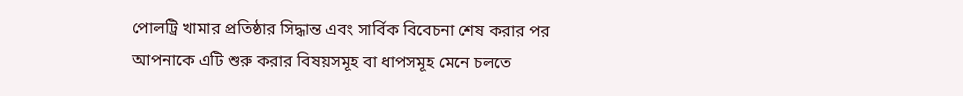পোলট্রি খামার প্রতিষ্ঠার সিদ্ধান্ত এবং সার্বিক বিবেচনা শেষ করার পর আপনাকে এটি শুরু করার বিষয়সমূহ বা ধাপসমূহ মেনে চলতে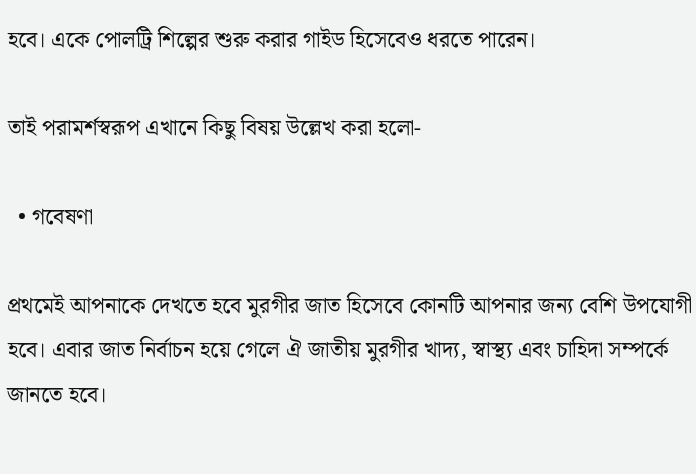হবে। একে পোলট্রি শিল্পের শুরু করার গাইড হিসেবেও ধরতে পারেন।

তাই পরামর্শস্বরূপ এখানে কিছু বিষয় উল্লেখ করা হলো-

  • গবেষণা

প্রথমেই আপনাকে দেখতে হবে মুরগীর জাত হিসেবে কোনটি আপনার জন্য বেশি উপযোগী হবে। এবার জাত নির্বাচন হয়ে গেলে ঐ জাতীয় মুরগীর খাদ্য, স্বাস্থ্য এবং চাহিদা সম্পর্কে জানতে হবে।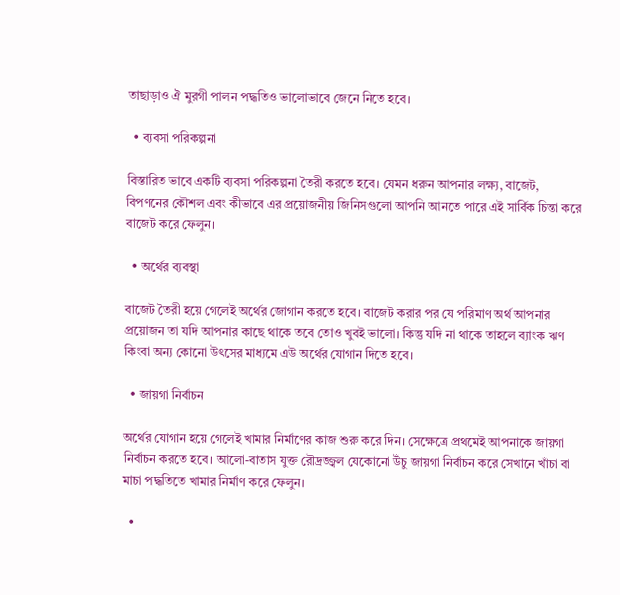তাছাড়াও ঐ মুরগী পালন পদ্ধতিও ভালোভাবে জেনে নিতে হবে।

  • ব্যবসা পরিকল্পনা

বিস্তারিত ভাবে একটি ব্যবসা পরিকল্পনা তৈরী করতে হবে। যেমন ধরুন আপনার লক্ষ্য, বাজেট, বিপণনের কৌশল এবং কীভাবে এর প্রয়োজনীয় জিনিসগুলো আপনি আনতে পারে এই সার্বিক চিন্তা করে বাজেট করে ফেলুন।

  • অর্থের ব্যবস্থা

বাজেট তৈরী হয়ে গেলেই অর্থের জোগান করতে হবে। বাজেট করার পর যে পরিমাণ অর্থ আপনার প্রয়োজন তা যদি আপনার কাছে থাকে তবে তোও খুবই ভালো। কিন্তু যদি না থাকে তাহলে ব্যাংক ঋণ কিংবা অন্য কোনো উৎসের মাধ্যমে এউ অর্থের যোগান দিতে হবে।

  • জায়গা নির্বাচন

অর্থের যোগান হয়ে গেলেই খামার নির্মাণের কাজ শুরু করে দিন। সেক্ষেত্রে প্রথমেই আপনাকে জায়গা নির্বাচন করতে হবে। আলো-বাতাস যুক্ত রৌদ্রজ্জ্বল যেকোনো উঁচু জায়গা নির্বাচন করে সেখানে খাঁচা বা মাচা পদ্ধতিতে খামার নির্মাণ করে ফেলুন।

  •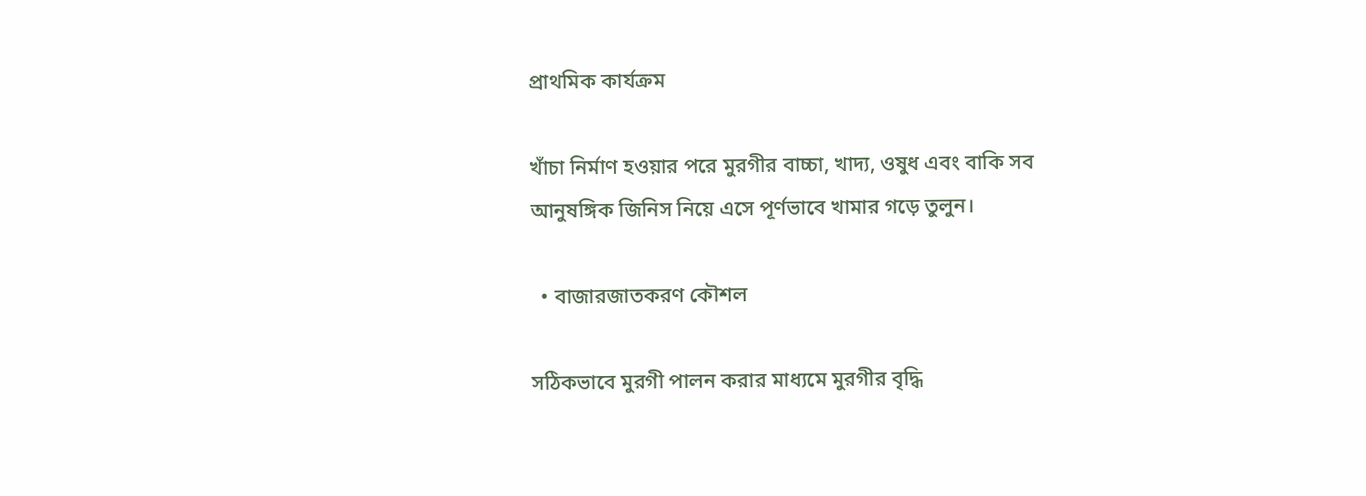প্রাথমিক কার্যক্রম

খাঁচা নির্মাণ হওয়ার পরে মুরগীর বাচ্চা, খাদ্য, ওষুধ এবং বাকি সব আনুষঙ্গিক জিনিস নিয়ে এসে পূর্ণভাবে খামার গড়ে তুলুন।

  • বাজারজাতকরণ কৌশল

সঠিকভাবে মুরগী পালন করার মাধ্যমে মুরগীর বৃদ্ধি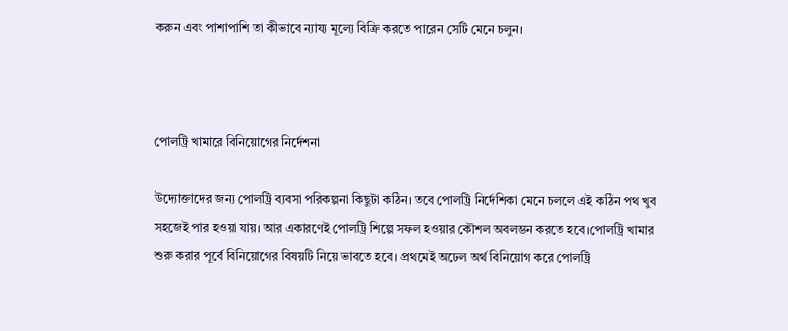করুন এবং পাশাপাশি তা কীভাবে ন্যায্য মূল্যে বিক্রি করতে পারেন সেটি মেনে চলুন।



পোলট্রি খামারে বিনিয়োগের নির্দেশনা

উদ্যোক্তাদের জন্য পোলট্রি ব্যবসা পরিকল্পনা কিছুটা কঠিন। তবে পোলট্রি নির্দেশিকা মেনে চললে এই কঠিন পথ খুব সহজেই পার হওয়া যায়। আর একারণেই পোলট্রি শিল্পে সফল হওয়ার কৌশল অবলম্ভন করতে হবে।পোলট্রি খামার শুরু করার পূর্বে বিনিয়োগের বিষয়টি নিয়ে ভাবতে হবে। প্রথমেই অঢেল অর্থ বিনিয়োগ করে পোলট্রি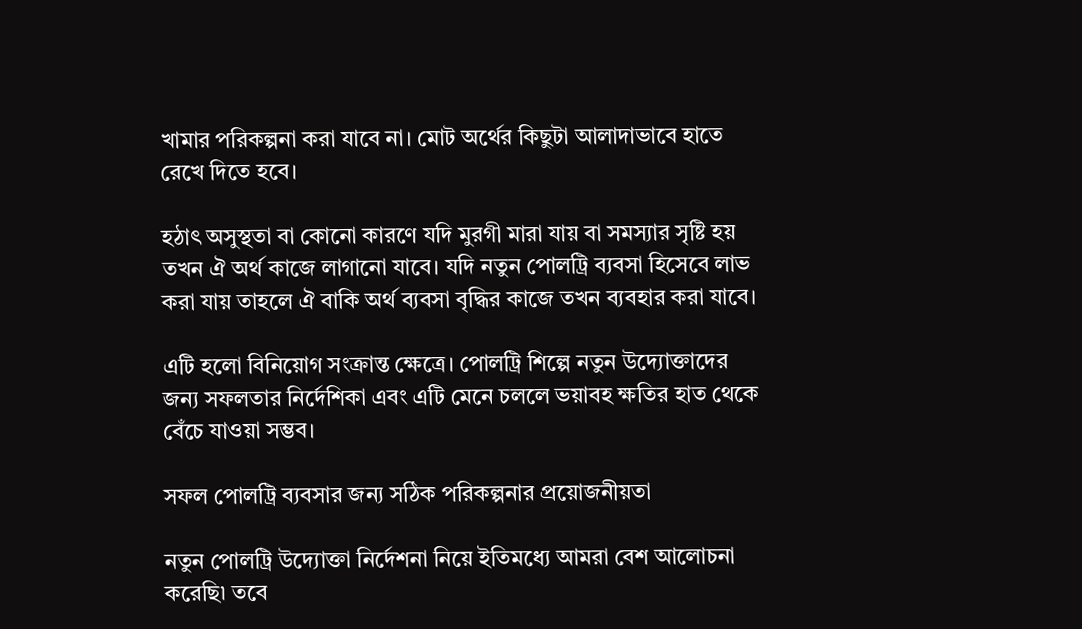খামার পরিকল্পনা করা যাবে না। মোট অর্থের কিছুটা আলাদাভাবে হাতে রেখে দিতে হবে।

হঠাৎ অসুস্থতা বা কোনো কারণে যদি মুরগী মারা যায় বা সমস্যার সৃষ্টি হয় তখন ঐ অর্থ কাজে লাগানো যাবে। যদি নতুন পোলট্রি ব্যবসা হিসেবে লাভ করা যায় তাহলে ঐ বাকি অর্থ ব্যবসা বৃদ্ধির কাজে তখন ব্যবহার করা যাবে।

এটি হলো বিনিয়োগ সংক্রান্ত ক্ষেত্রে। পোলট্রি শিল্পে নতুন উদ্যোক্তাদের জন্য সফলতার নির্দেশিকা এবং এটি মেনে চললে ভয়াবহ ক্ষতির হাত থেকে বেঁচে যাওয়া সম্ভব।

সফল পোলট্রি ব্যবসার জন্য সঠিক পরিকল্পনার প্রয়োজনীয়তা

নতুন পোলট্রি উদ্যোক্তা নির্দেশনা নিয়ে ইতিমধ্যে আমরা বেশ আলোচনা করেছি৷ তবে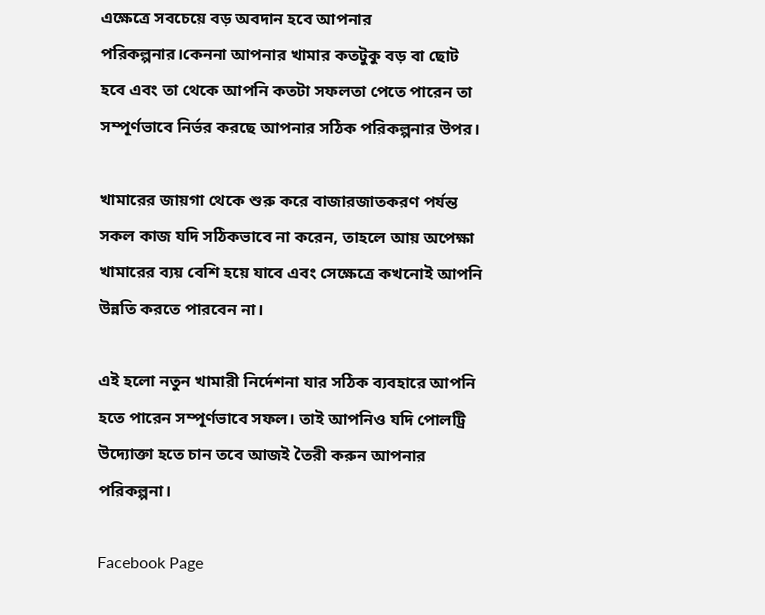এক্ষেত্রে সবচেয়ে বড় অবদান হবে আপনার পরিকল্পনার।কেননা আপনার খামার কতটুকু বড় বা ছোট হবে এবং তা থেকে আপনি কতটা সফলতা পেতে পারেন তা সম্পূর্ণভাবে নির্ভর করছে আপনার সঠিক পরিকল্পনার উপর।

খামারের জায়গা থেকে শুরু করে বাজারজাতকরণ পর্যন্ত সকল কাজ যদি সঠিকভাবে না করেন, তাহলে আয় অপেক্ষা খামারের ব্যয় বেশি হয়ে যাবে এবং সেক্ষেত্রে কখনোই আপনি উন্নতি করতে পারবেন না।

এই হলো নতুন খামারী নির্দেশনা যার সঠিক ব্যবহারে আপনি হতে পারেন সম্পূর্ণভাবে সফল। তাই আপনিও যদি পোলট্রি উদ্যোক্তা হতে চান তবে আজই তৈরী করুন আপনার পরিকল্পনা।

Facebook Page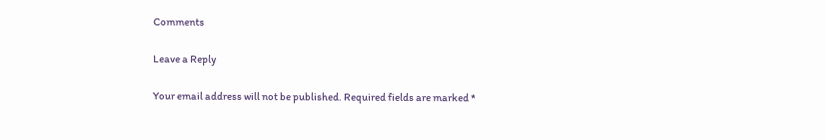Comments

Leave a Reply

Your email address will not be published. Required fields are marked *